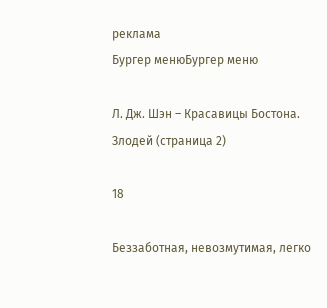реклама
Бургер менюБургер меню

Л. Дж. Шэн – Красавицы Бостона. Злодей (страница 2)

18

Беззаботная, невозмутимая, легко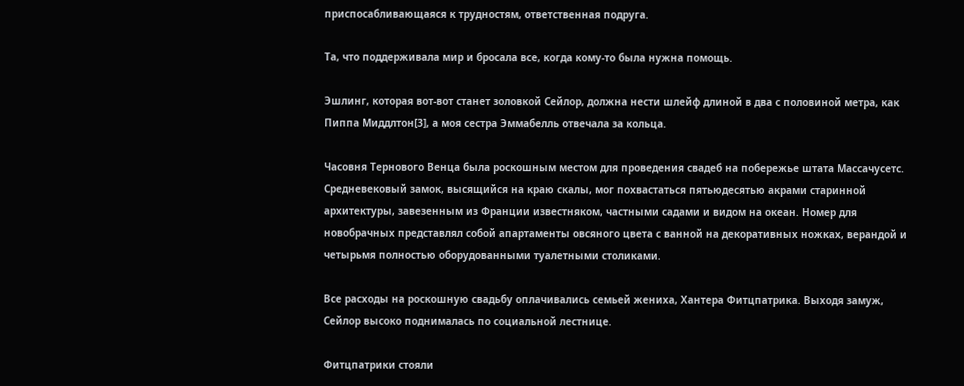приспосабливающаяся к трудностям, ответственная подруга.

Та, что поддерживала мир и бросала все, когда кому-то была нужна помощь.

Эшлинг, которая вот-вот станет золовкой Сейлор, должна нести шлейф длиной в два с половиной метра, как Пиппа Миддлтон[3], а моя сестра Эммабелль отвечала за кольца.

Часовня Тернового Венца была роскошным местом для проведения свадеб на побережье штата Массачусетс. Средневековый замок, высящийся на краю скалы, мог похвастаться пятьюдесятью акрами старинной архитектуры, завезенным из Франции известняком, частными садами и видом на океан. Номер для новобрачных представлял собой апартаменты овсяного цвета с ванной на декоративных ножках, верандой и четырьмя полностью оборудованными туалетными столиками.

Все расходы на роскошную свадьбу оплачивались семьей жениха, Хантера Фитцпатрика. Выходя замуж, Сейлор высоко поднималась по социальной лестнице.

Фитцпатрики стояли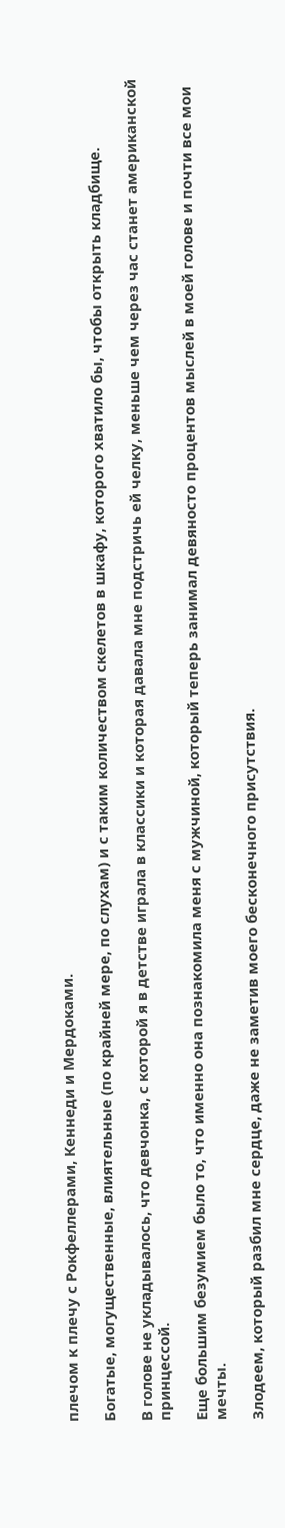плечом к плечу с Рокфеллерами, Кеннеди и Мердоками.

Богатые, могущественные, влиятельные (по крайней мере, по слухам) и с таким количеством скелетов в шкафу, которого хватило бы, чтобы открыть кладбище.

В голове не укладывалось, что девчонка, с которой я в детстве играла в классики и которая давала мне подстричь ей челку, меньше чем через час станет американской принцессой.

Еще большим безумием было то, что именно она познакомила меня с мужчиной, который теперь занимал девяносто процентов мыслей в моей голове и почти все мои мечты.

Злодеем, который разбил мне сердце, даже не заметив моего бесконечного присутствия.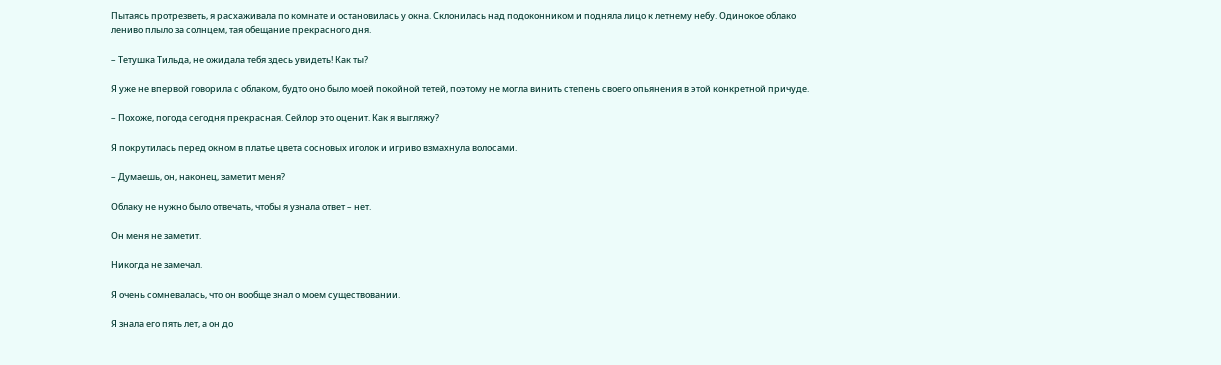Пытаясь протрезветь, я расхаживала по комнате и остановилась у окна. Склонилась над подоконником и подняла лицо к летнему небу. Одинокое облако лениво плыло за солнцем, тая обещание прекрасного дня.

– Тетушка Тильда, не ожидала тебя здесь увидеть! Как ты?

Я уже не впервой говорила с облаком, будто оно было моей покойной тетей, поэтому не могла винить степень своего опьянения в этой конкретной причуде.

– Похоже, погода сегодня прекрасная. Сейлор это оценит. Как я выгляжу?

Я покрутилась перед окном в платье цвета сосновых иголок и игриво взмахнула волосами.

– Думаешь, он, наконец, заметит меня?

Облаку не нужно было отвечать, чтобы я узнала ответ – нет.

Он меня не заметит.

Никогда не замечал.

Я очень сомневалась, что он вообще знал о моем существовании.

Я знала его пять лет, а он до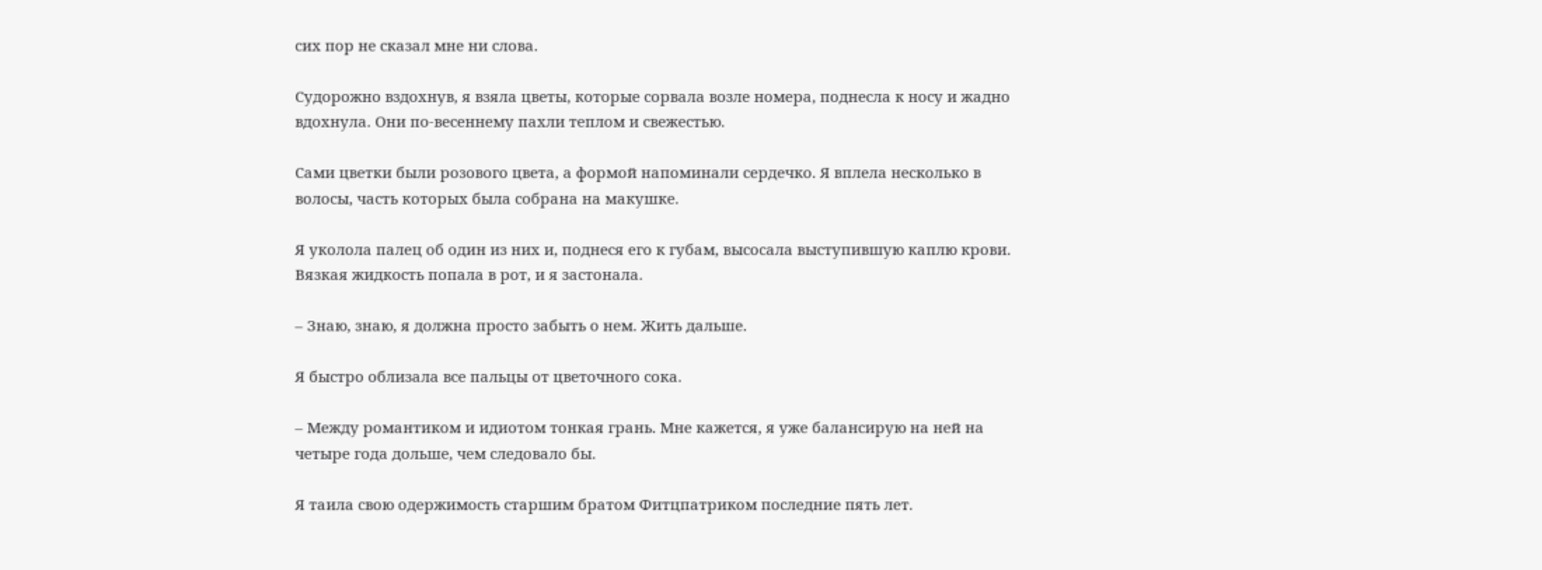сих пор не сказал мне ни слова.

Судорожно вздохнув, я взяла цветы, которые сорвала возле номера, поднесла к носу и жадно вдохнула. Они по-весеннему пахли теплом и свежестью.

Сами цветки были розового цвета, а формой напоминали сердечко. Я вплела несколько в волосы, часть которых была собрана на макушке.

Я уколола палец об один из них и, поднеся его к губам, высосала выступившую каплю крови. Вязкая жидкость попала в рот, и я застонала.

– Знаю, знаю, я должна просто забыть о нем. Жить дальше.

Я быстро облизала все пальцы от цветочного сока.

– Между романтиком и идиотом тонкая грань. Мне кажется, я уже балансирую на ней на четыре года дольше, чем следовало бы.

Я таила свою одержимость старшим братом Фитцпатриком последние пять лет.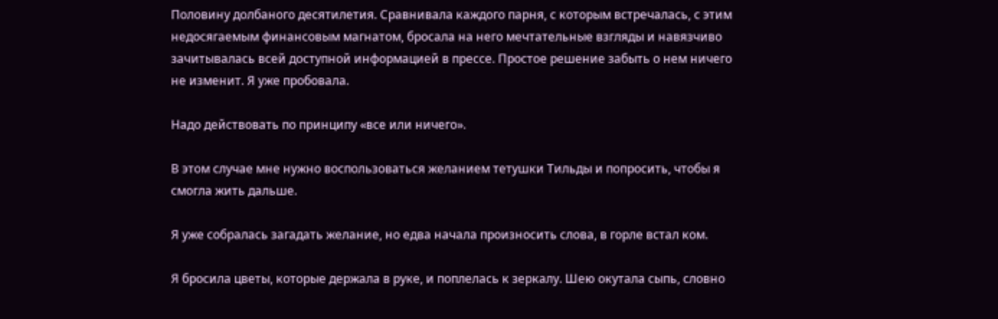Половину долбаного десятилетия. Сравнивала каждого парня, с которым встречалась, с этим недосягаемым финансовым магнатом, бросала на него мечтательные взгляды и навязчиво зачитывалась всей доступной информацией в прессе. Простое решение забыть о нем ничего не изменит. Я уже пробовала.

Надо действовать по принципу «все или ничего».

В этом случае мне нужно воспользоваться желанием тетушки Тильды и попросить, чтобы я смогла жить дальше.

Я уже собралась загадать желание, но едва начала произносить слова, в горле встал ком.

Я бросила цветы, которые держала в руке, и поплелась к зеркалу. Шею окутала сыпь, словно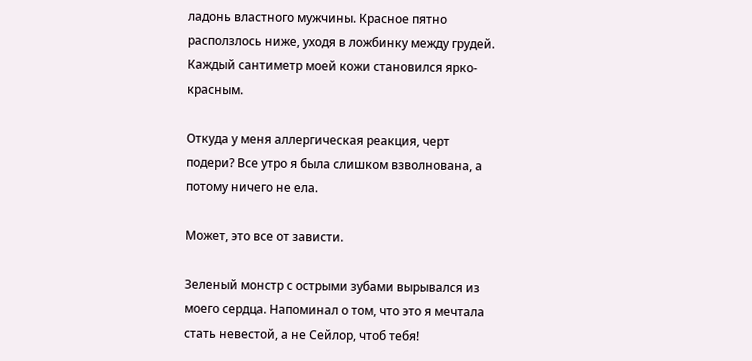ладонь властного мужчины. Красное пятно расползлось ниже, уходя в ложбинку между грудей. Каждый сантиметр моей кожи становился ярко-красным.

Откуда у меня аллергическая реакция, черт подери? Все утро я была слишком взволнована, а потому ничего не ела.

Может, это все от зависти.

Зеленый монстр с острыми зубами вырывался из моего сердца. Напоминал о том, что это я мечтала стать невестой, а не Сейлор, чтоб тебя!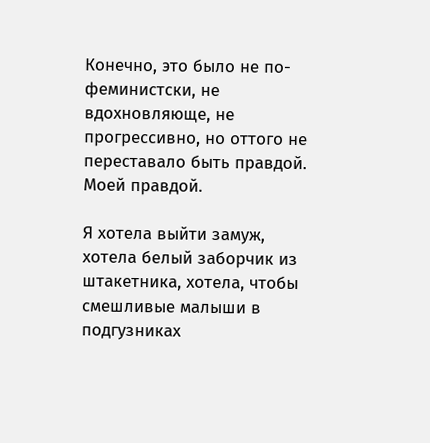Конечно, это было не по-феминистски, не вдохновляюще, не прогрессивно, но оттого не переставало быть правдой. Моей правдой.

Я хотела выйти замуж, хотела белый заборчик из штакетника, хотела, чтобы смешливые малыши в подгузниках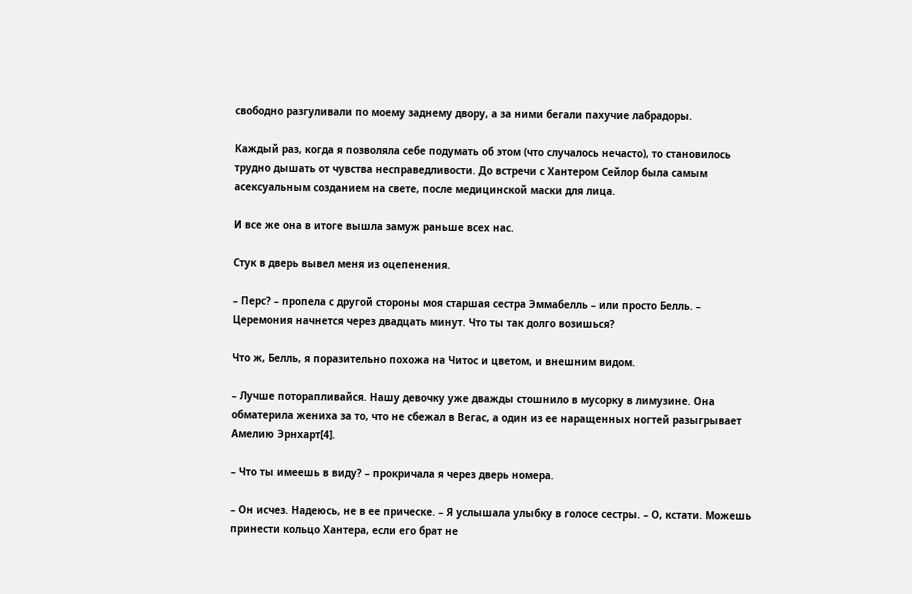свободно разгуливали по моему заднему двору, а за ними бегали пахучие лабрадоры.

Каждый раз, когда я позволяла себе подумать об этом (что случалось нечасто), то становилось трудно дышать от чувства несправедливости. До встречи с Хантером Сейлор была самым асексуальным созданием на свете, после медицинской маски для лица.

И все же она в итоге вышла замуж раньше всех нас.

Стук в дверь вывел меня из оцепенения.

– Перс? – пропела с другой стороны моя старшая сестра Эммабелль – или просто Белль. – Церемония начнется через двадцать минут. Что ты так долго возишься?

Что ж, Белль, я поразительно похожа на Читос и цветом, и внешним видом.

– Лучше поторапливайся. Нашу девочку уже дважды стошнило в мусорку в лимузине. Она обматерила жениха за то, что не сбежал в Вегас, а один из ее наращенных ногтей разыгрывает Амелию Эрнхарт[4].

– Что ты имеешь в виду? – прокричала я через дверь номера.

– Он исчез. Надеюсь, не в ее прическе. – Я услышала улыбку в голосе сестры. – О, кстати. Можешь принести кольцо Хантера, если его брат не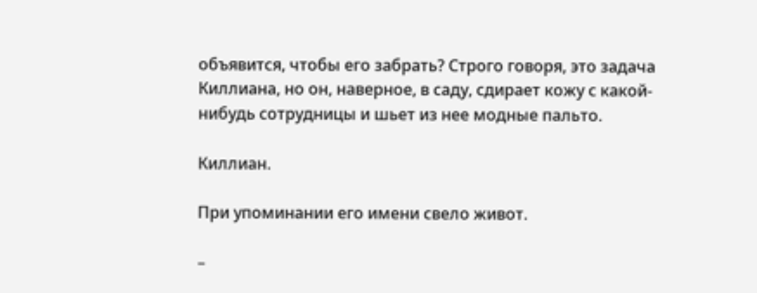объявится, чтобы его забрать? Строго говоря, это задача Киллиана, но он, наверное, в саду, сдирает кожу с какой-нибудь сотрудницы и шьет из нее модные пальто.

Киллиан.

При упоминании его имени свело живот.

–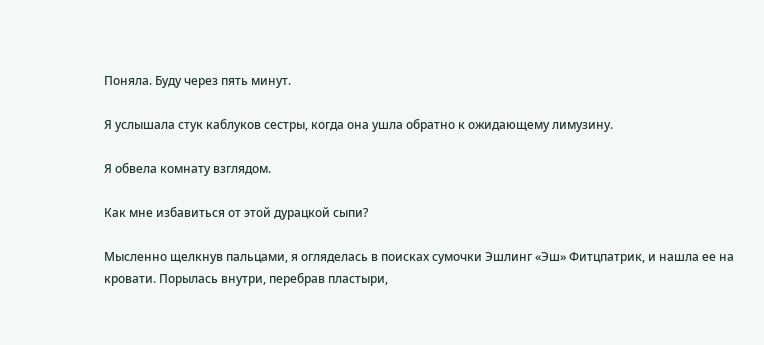Поняла. Буду через пять минут.

Я услышала стук каблуков сестры, когда она ушла обратно к ожидающему лимузину.

Я обвела комнату взглядом.

Как мне избавиться от этой дурацкой сыпи?

Мысленно щелкнув пальцами, я огляделась в поисках сумочки Эшлинг «Эш» Фитцпатрик, и нашла ее на кровати. Порылась внутри, перебрав пластыри,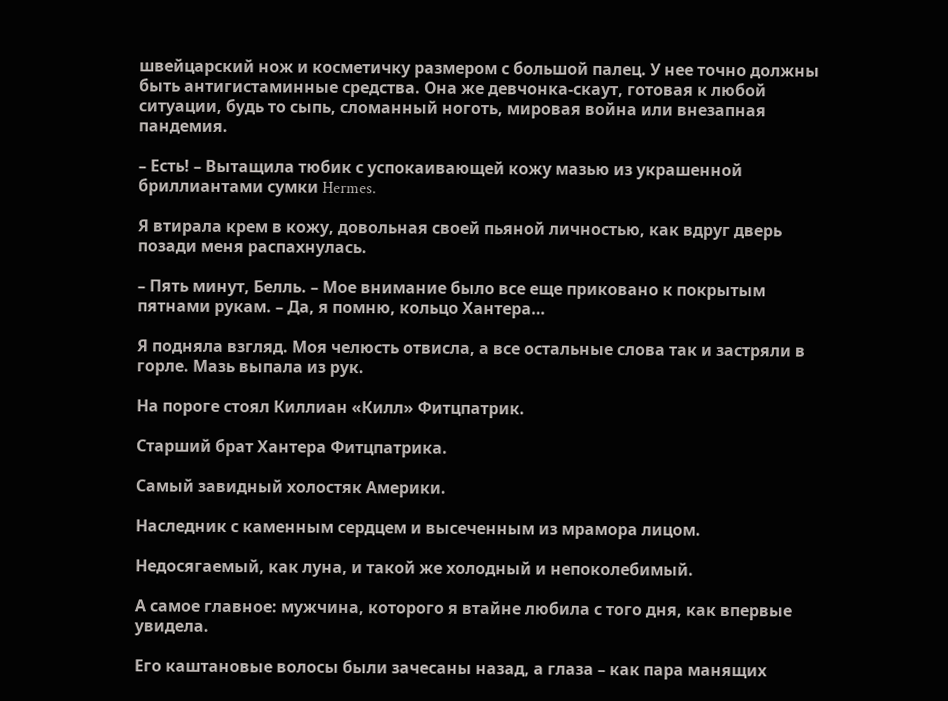швейцарский нож и косметичку размером с большой палец. У нее точно должны быть антигистаминные средства. Она же девчонка-скаут, готовая к любой ситуации, будь то сыпь, сломанный ноготь, мировая война или внезапная пандемия.

– Есть! – Вытащила тюбик с успокаивающей кожу мазью из украшенной бриллиантами сумки Hermes.

Я втирала крем в кожу, довольная своей пьяной личностью, как вдруг дверь позади меня распахнулась.

– Пять минут, Белль. – Мое внимание было все еще приковано к покрытым пятнами рукам. – Да, я помню, кольцо Хантера…

Я подняла взгляд. Моя челюсть отвисла, а все остальные слова так и застряли в горле. Мазь выпала из рук.

На пороге стоял Киллиан «Килл» Фитцпатрик.

Старший брат Хантера Фитцпатрика.

Самый завидный холостяк Америки.

Наследник с каменным сердцем и высеченным из мрамора лицом.

Недосягаемый, как луна, и такой же холодный и непоколебимый.

А самое главное: мужчина, которого я втайне любила с того дня, как впервые увидела.

Его каштановые волосы были зачесаны назад, а глаза – как пара манящих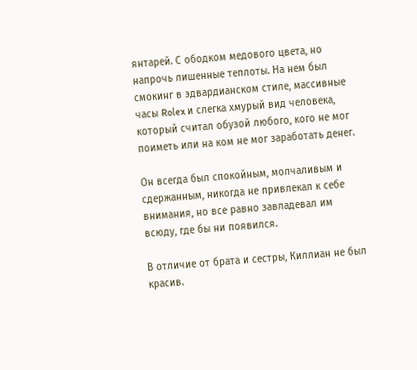янтарей. С ободком медового цвета, но напрочь лишенные теплоты. На нем был смокинг в эдвардианском стиле, массивные часы Rolex и слегка хмурый вид человека, который считал обузой любого, кого не мог поиметь или на ком не мог заработать денег.

Он всегда был спокойным, молчаливым и сдержанным, никогда не привлекал к себе внимания, но все равно завладевал им всюду, где бы ни появился.

В отличие от брата и сестры, Киллиан не был красив.